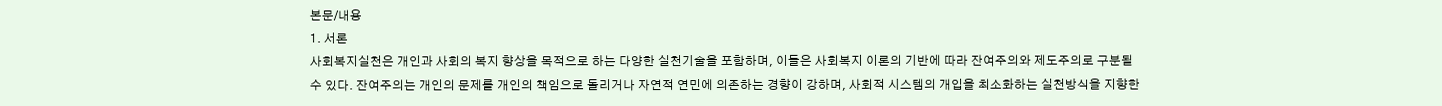본문/내용
1. 서론
사회복지실천은 개인과 사회의 복지 향상을 목적으로 하는 다양한 실천기술을 포함하며, 이들은 사회복지 이론의 기반에 따라 잔여주의와 제도주의로 구분될 수 있다. 잔여주의는 개인의 문제를 개인의 책임으로 돌리거나 자연적 연민에 의존하는 경향이 강하며, 사회적 시스템의 개입을 최소화하는 실천방식을 지향한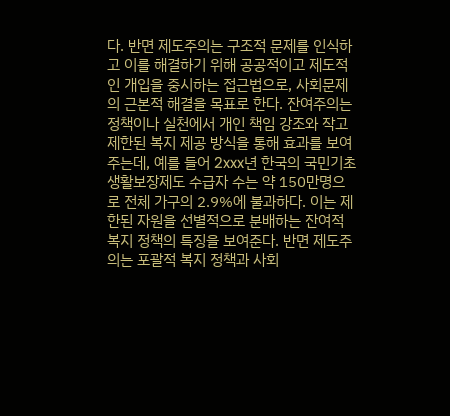다. 반면 제도주의는 구조적 문제를 인식하고 이를 해결하기 위해 공공적이고 제도적인 개입을 중시하는 접근법으로, 사회문제의 근본적 해결을 목표로 한다. 잔여주의는 정책이나 실천에서 개인 책임 강조와 작고 제한된 복지 제공 방식을 통해 효과를 보여주는데, 예를 들어 2xxx년 한국의 국민기초생활보장제도 수급자 수는 약 150만명으로 전체 가구의 2.9%에 불과하다. 이는 제한된 자원을 선별적으로 분배하는 잔여적 복지 정책의 특징을 보여준다. 반면 제도주의는 포괄적 복지 정책과 사회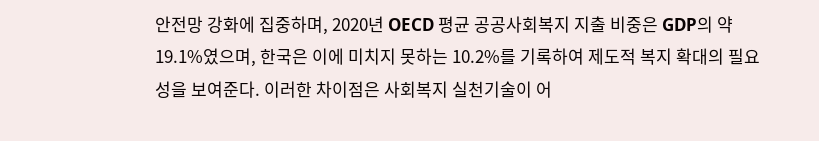안전망 강화에 집중하며, 2020년 OECD 평균 공공사회복지 지출 비중은 GDP의 약 19.1%였으며, 한국은 이에 미치지 못하는 10.2%를 기록하여 제도적 복지 확대의 필요성을 보여준다. 이러한 차이점은 사회복지 실천기술이 어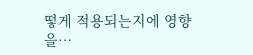떻게 적용되는지에 영향을…